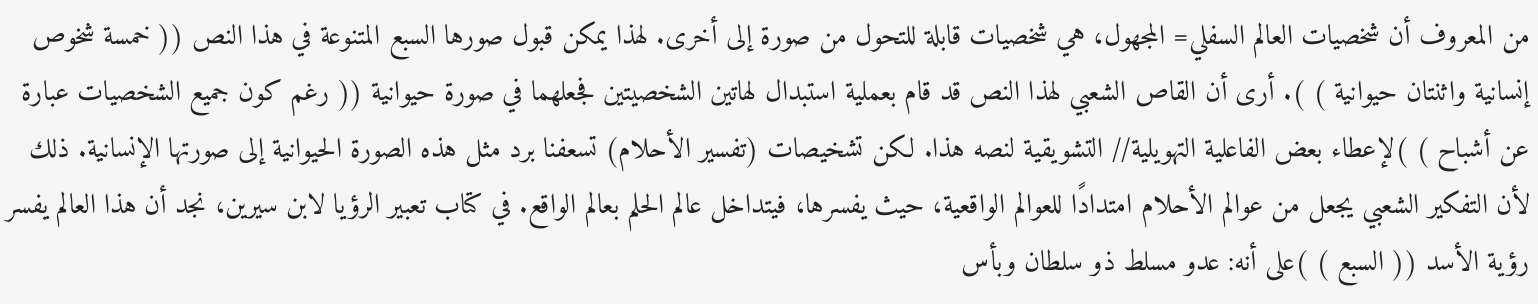من المعروف أن شخصيات العالم السفلي= المجهول، هي شخصيات قابلة للتحول من صورة إلى أخرى. لهذا يمكن قبول صورها السبع المتنوعة في هذا النص (( خمسة شخوص إنسانية واثنتان حيوانية ) ). أرى أن القاص الشعبي لهذا النص قد قام بعملية استبدال لهاتين الشخصيتين فجعلهما في صورة حيوانية (( رغم كون جميع الشخصيات عبارة عن أشباح ) )لإعطاء بعض الفاعلية التهويلية// التشويقية لنصه هذا. لكن تشخيصات (تفسير الأحلام) تسعفنا برد مثل هذه الصورة الحيوانية إلى صورتها الإنسانية. ذلك لأن التفكير الشعبي يجعل من عوالم الأحلام امتدادًا للعوالم الواقعية، حيث يفسرها، فيتداخل عالم الحلم بعالم الواقع. في كتاب تعبير الرؤيا لابن سيرين، نجد أن هذا العالم يفسر رؤية الأسد (( السبع ) )على أنه: عدو مسلط ذو سلطان وبأس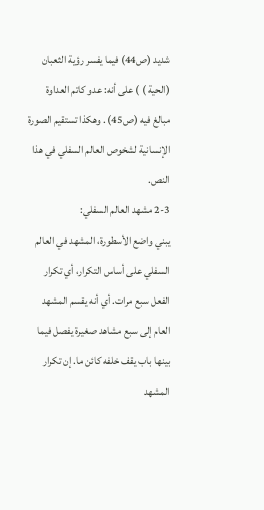شديد (ص44) فيما يفسر رؤية الثعبان (الحية ) ) على أنه: عدو كاتم العداوة مبالغ فيه (ص45) . وهكذا تستقيم الصورة الإنسانية لشخوص العالم السفلي في هذا النص.
2-3 مشهد العالم السفلي:
يبني واضع الأسطورة، المشهد في العالم السفلي على أساس التكرار، أي تكرار الفعل سبع مرات. أي أنه يقسم المشهد العام إلى سبع مشاهد صغيرة يفصل فيما بينها باب يقف خلفه كائن ما. إن تكرار المشهد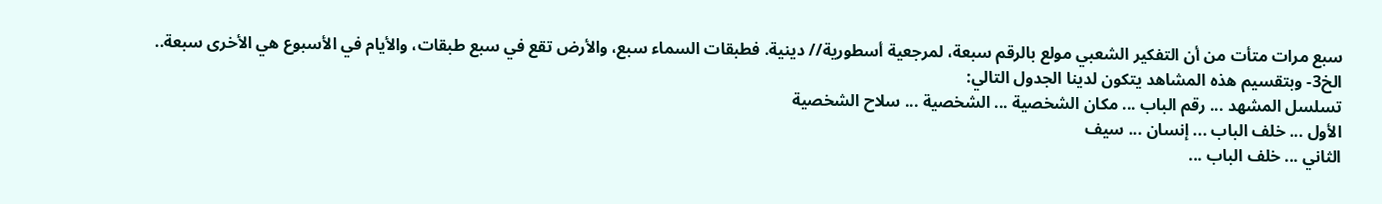سبع مرات متأت من أن التفكير الشعبي مولع بالرقم سبعة، لمرجعية أسطورية// دينية. فطبقات السماء سبع، والأرض تقع في سبع طبقات، والأيام في الأسبوع هي الأخرى سبعة.. الخ3- وبتقسيم هذه المشاهد يتكون لدينا الجدول التالي:
تسلسل المشهد ... رقم الباب ... مكان الشخصية ... الشخصية ... سلاح الشخصية
الأول ... خلف الباب ... إنسان ... سيف
الثاني ... خلف الباب ...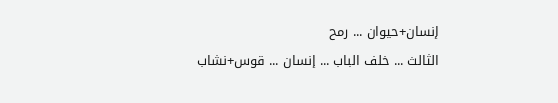إنسان+حيوان ... رمح
الثالث ... خلف الباب ... إنسان ... قوس+نشاب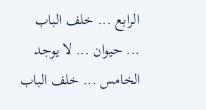الرابع ... خلف الباب ... حيوان ... لا يوجد
الخامس ... خلف الباب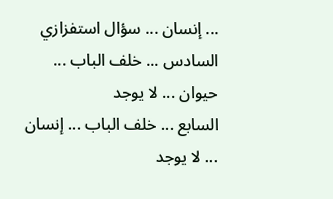... إنسان ... سؤال استفزازي
السادس ... خلف الباب ... حيوان ... لا يوجد
السابع ... خلف الباب ... إنسان ... لا يوجد